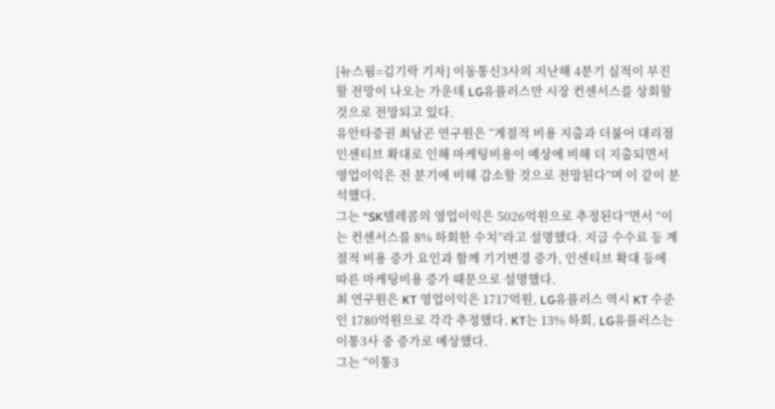[뉴스핌=김기락 기자] 이동통신3사의 지난해 4분기 실적이 부진할 전망이 나오는 가운데 LG유플러스만 시장 컨센서스를 상회할 것으로 전망되고 있다.
유안타증권 최남곤 연구원은 “계절적 비용 지출과 더불어 대리점 인센티브 확대로 인해 마케팅비용이 예상에 비해 더 지출되면서 영업이익은 전 분기에 비해 감소할 것으로 전망된다”며 이 같이 분석했다.
그는 “SK텔레콤의 영업이익은 5026억원으로 추정된다”면서 “이는 컨센서스를 8% 하회한 수치”라고 설명했다. 지급 수수료 등 계절적 비용 증가 요인과 함께 기기변경 증가, 인센티브 확대 등에 따른 마케팅비용 증가 때문으로 설명했다.
최 연구원은 KT 영업이익은 1717억원, LG유플러스 역시 KT 수준인 1780억원으로 각각 추정했다. KT는 13% 하회, LG유플러스는 이통3사 중 증가로 예상했다.
그는 “이통3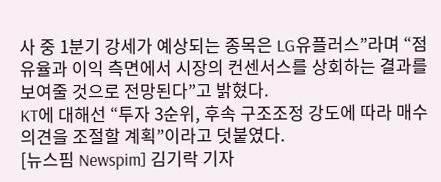사 중 1분기 강세가 예상되는 종목은 LG유플러스”라며 “점유율과 이익 측면에서 시장의 컨센서스를 상회하는 결과를 보여줄 것으로 전망된다”고 밝혔다.
KT에 대해선 “투자 3순위, 후속 구조조정 강도에 따라 매수 의견을 조절할 계획”이라고 덧붙였다.
[뉴스핌 Newspim] 김기락 기자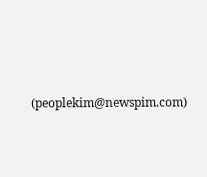(peoplekim@newspim.com)